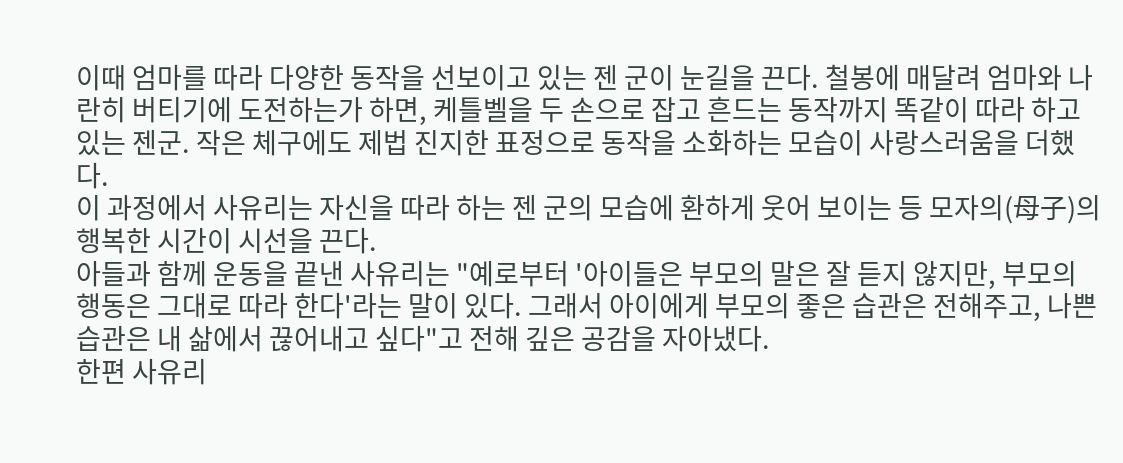이때 엄마를 따라 다양한 동작을 선보이고 있는 젠 군이 눈길을 끈다. 철봉에 매달려 엄마와 나란히 버티기에 도전하는가 하면, 케틀벨을 두 손으로 잡고 흔드는 동작까지 똑같이 따라 하고 있는 젠군. 작은 체구에도 제법 진지한 표정으로 동작을 소화하는 모습이 사랑스러움을 더했다.
이 과정에서 사유리는 자신을 따라 하는 젠 군의 모습에 환하게 웃어 보이는 등 모자의(母子)의 행복한 시간이 시선을 끈다.
아들과 함께 운동을 끝낸 사유리는 "예로부터 '아이들은 부모의 말은 잘 듣지 않지만, 부모의 행동은 그대로 따라 한다'라는 말이 있다. 그래서 아이에게 부모의 좋은 습관은 전해주고, 나쁜 습관은 내 삶에서 끊어내고 싶다"고 전해 깊은 공감을 자아냈다.
한편 사유리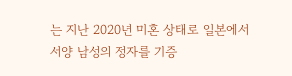는 지난 2020년 미혼 상태로 일본에서 서양 남성의 정자를 기증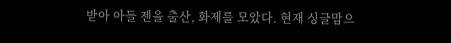받아 아들 젠을 출산, 화제를 모았다. 현재 싱글맘으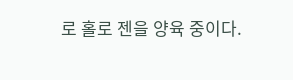로 홀로 젠을 양육 중이다.